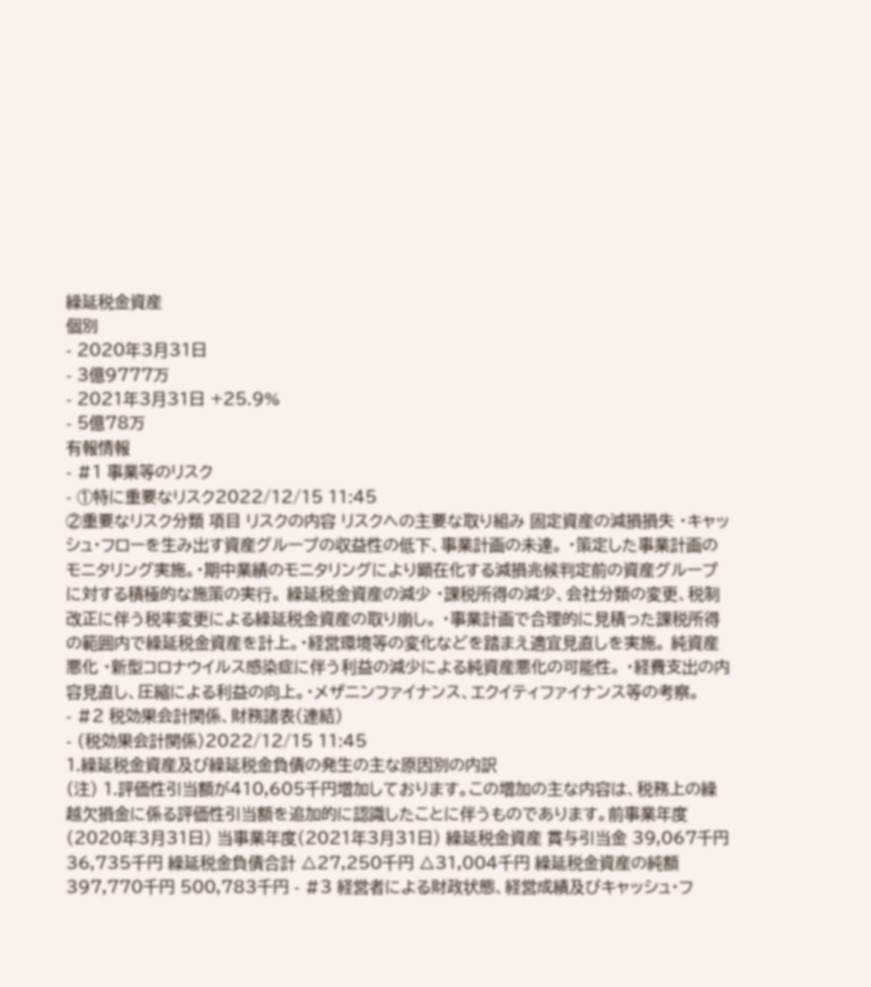繰延税金資産
個別
- 2020年3月31日
- 3億9777万
- 2021年3月31日 +25.9%
- 5億78万
有報情報
- #1 事業等のリスク
- ①特に重要なリスク2022/12/15 11:45
②重要なリスク分類 項目 リスクの内容 リスクへの主要な取り組み 固定資産の減損損失 ・キャッシュ・フローを生み出す資産グループの収益性の低下、事業計画の未達。 ・策定した事業計画のモニタリング実施。・期中業績のモニタリングにより顕在化する減損兆候判定前の資産グループに対する積極的な施策の実行。 繰延税金資産の減少 ・課税所得の減少、会社分類の変更、税制改正に伴う税率変更による繰延税金資産の取り崩し。 ・事業計画で合理的に見積った課税所得の範囲内で繰延税金資産を計上。・経営環境等の変化などを踏まえ適宜見直しを実施。 純資産悪化 ・新型コロナウイルス感染症に伴う利益の減少による純資産悪化の可能性。 ・経費支出の内容見直し、圧縮による利益の向上。・メザニンファイナンス、エクイティファイナンス等の考察。
- #2 税効果会計関係、財務諸表(連結)
- (税効果会計関係)2022/12/15 11:45
1.繰延税金資産及び繰延税金負債の発生の主な原因別の内訳
(注) 1.評価性引当額が410,605千円増加しております。この増加の主な内容は、税務上の繰越欠損金に係る評価性引当額を追加的に認識したことに伴うものであります。前事業年度(2020年3月31日) 当事業年度(2021年3月31日) 繰延税金資産 賞与引当金 39,067千円 36,735千円 繰延税金負債合計 △27,250千円 △31,004千円 繰延税金資産の純額 397,770千円 500,783千円 - #3 経営者による財政状態、経営成績及びキャッシュ・フ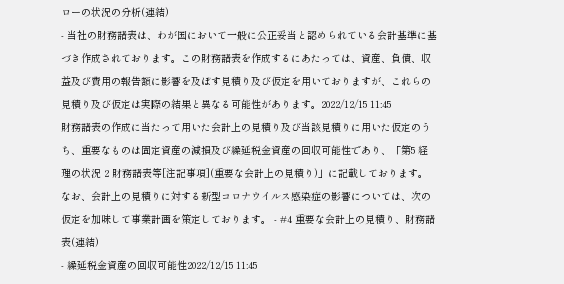ローの状況の分析(連結)
- 当社の財務諸表は、わが国において一般に公正妥当と認められている会計基準に基づき作成されております。この財務諸表を作成するにあたっては、資産、負債、収益及び費用の報告額に影響を及ぼす見積り及び仮定を用いておりますが、これらの見積り及び仮定は実際の結果と異なる可能性があります。2022/12/15 11:45
財務諸表の作成に当たって用いた会計上の見積り及び当該見積りに用いた仮定のうち、重要なものは固定資産の減損及び繰延税金資産の回収可能性であり、「第5 経理の状況 2 財務諸表等[注記事項](重要な会計上の見積り)」に記載しております。
なお、会計上の見積りに対する新型コロナウイルス感染症の影響については、次の仮定を加味して事業計画を策定しております。 - #4 重要な会計上の見積り、財務諸表(連結)
- 繰延税金資産の回収可能性2022/12/15 11:45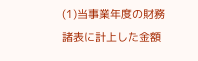(1)当事業年度の財務諸表に計上した金額